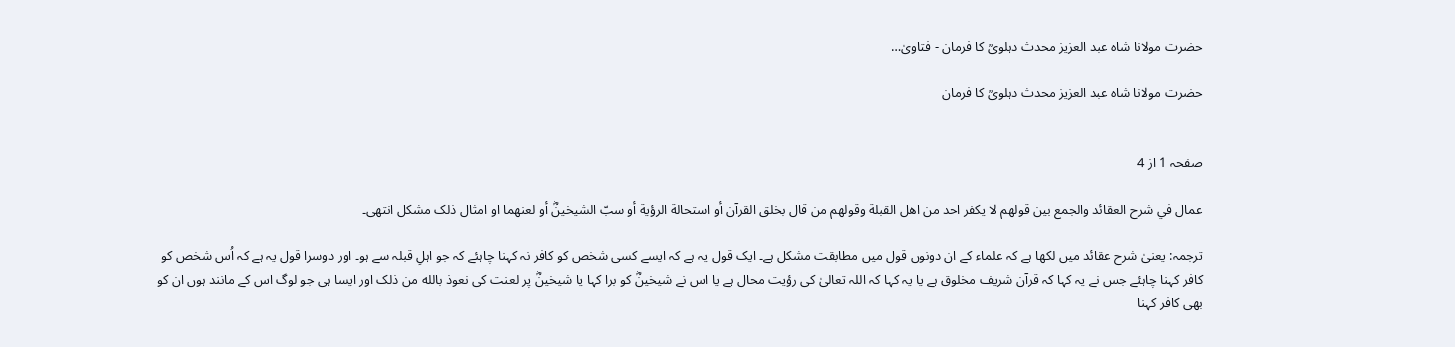حضرت مولانا شاہ عبد العزیز محدث دہلویؒ کا فرمان - فتاویٰ…

حضرت مولانا شاہ عبد العزیز محدث دہلویؒ کا فرمان


صفحہ 1 از 4

عمال في شرح العقائد والجمع بين قولهم لا يكفر احد من اهل القبلة وقولهم من قال بخلق القرآن أو استحالة الرؤية أو سبّ الشيخينؓ أو لعنهما او امثال ذلک مشکل انتهى۔

ترجمہ: یعنیٰ شرح عقائد میں لکھا ہے کہ علماء کے ان دونوں قول میں مطابقت مشکل ہے۔ ایک قول یہ ہے کہ ایسے کسی شخص کو کافر نہ کہنا چاہئے کہ جو اہلِ قبلہ سے ہو۔ اور دوسرا قول یہ ہے کہ اُس شخص کو کافر کہنا چاہئے جس نے یہ کہا کہ قرآن شریف مخلوق ہے یا یہ کہا کہ اللہ تعالیٰ کی رؤیت محال ہے یا اس نے شیخینؓ کو برا کہا یا شیخینؓ پر لعنت کی نعوذ بالله من ذلک اور ایسا ہی جو لوگ اس کے مانند ہوں ان کو بھی کافر کہنا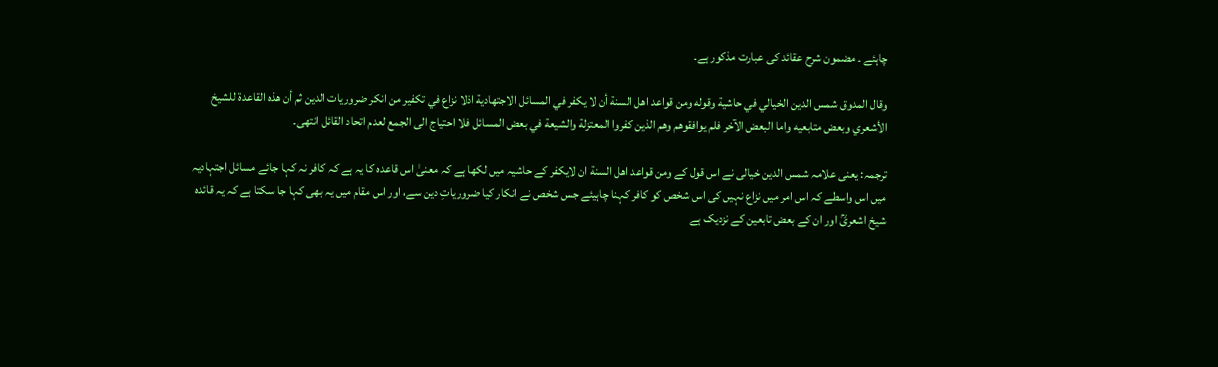چاہئے ۔ مضمون شرح عقائد کی عبارت مذکور ہے۔

وقال المدوق شمس الدين الخیالي في حاشية وقوله ومن قواعد اهل السنة أن لا يكفر في المسائل الاجتهادية اذلا نزاع في تكفير من انكر ضروريات الدين ثم أن هذه القاعدة للشيخ الأشعري وبعض متابعيه واما البعض الآخر فلم يوافقوهم وهم الذين كفروا المعتزلة والشيعة في بعض المسائل فلا احتياج الى الجمع لعدم اتحاد القائل انتهى۔

ترجمہ: یعنی علامہ شمس الدین خیالی نے اس قول کے ومن قواعد اهل السنة ان لایکفر کے حاشیہ میں لکھا ہے کہ معنیٰ اس قاعدہ کا یہ ہے کہ کافر نہ کہا جائے مسائل اجتہادیہ میں اس واسطے کہ اس امر میں نزاع نہیں کی اس شخص کو کافر کہنا چاہیئے جس شخص نے انکار کیا ضروریاتِ دین سے، اور اس مقام میں یہ بھی کہا جا سکتا ہے کہ یہ قائدہ شیخ اشعریؒ اور ان کے بعض تابعین کے نزدیک ہے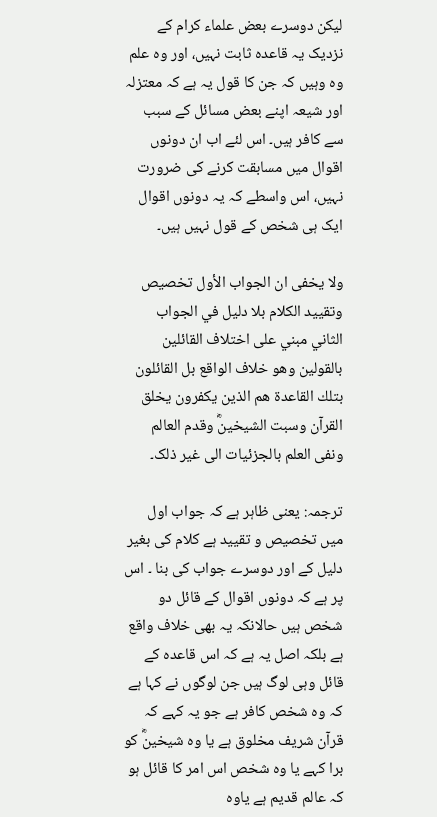لیکن دوسرے بعض علماء کرام کے نزدیک یہ قاعدہ ثابت نہیں، اور وہ علم وہ وہیں کہ جن کا قول یہ ہے کہ معتزلہ اور شیعہ اپنے بعض مسائل کے سبب سے کافر ہیں۔ اس لئے اب ان دونوں اقوال میں مسابقت کرنے کی ضرورت نہیں، اس واسطے کہ یہ دونوں اقوال ایک ہی شخص کے قول نہیں ہیں۔

ولا يخفى ان الجواب الأول تخصيص وتقييد الكلام بلا دليل في الجواب الثاني مبني على اختلاف القائلين بالقولين وهو خلاف الواقع بل القائلون بتلك القاعدة هم الذين يكفرون يخلق القرآن وسبت الشيخينؓ وقدم العالم ونفى العلم بالجزئيات الى غیر ذلک۔

ترجمہ: یعنی ظاہر ہے کہ جواب اول میں تخصیص و تقیید ہے کلام کی بغیر دلیل کے اور دوسرے جواب کی بنا ۔ اس پر ہے کہ دونوں اقوال کے قائل دو شخص ہیں حالانکہ یہ بھی خلاف واقع ہے بلکہ اصل یہ ہے کہ اس قاعدہ کے قائل وہی لوگ ہیں جن لوگوں نے کہا ہے کہ وہ شخص کافر ہے جو یہ کہے کہ قرآن شریف مخلوق ہے یا وہ شیخینؓ کو برا کہے یا وہ شخص اس امر کا قائل ہو کہ عالم قدیم ہے یاوہ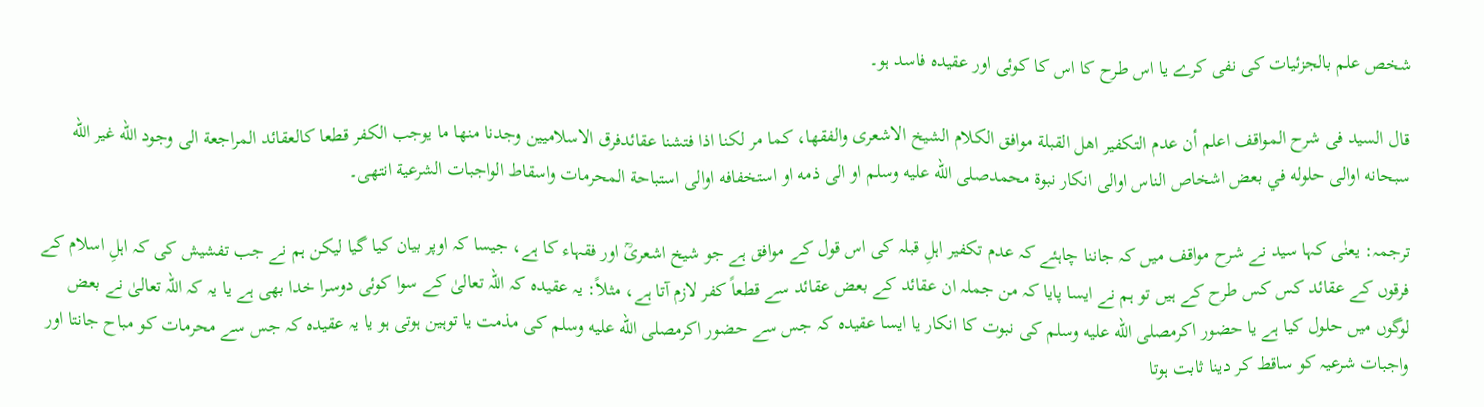شخص علم بالجزئیات کی نفی کرے یا اس طرح کا اس کا کوئی اور عقیدہ فاسد ہو۔

قال السيد فى شرح المواقف اعلم أن عدم التكفير اهل القبلة موافق الكلام الشيخ الاشعرى والفقها، كما مر لكنا اذا فتشنا عقائدفرق الاسلاميين وجدنا منها ما يوجب الكفر قطعا كالعقائد المراجعة الى وجود الله غير الله سبحانه اوالى حلوله في بعض اشخاص الناس اوالی انکار نبوة محمدصلى الله عليه وسلم او الى ذمه او استخفافه اوالى استباحة المحرمات واسقاط الواجبات الشرعية انتهى۔

ترجمہ: یعنٰی کہا سید نے شرح مواقف میں کہ جاننا چاہئے کہ عدم تکفیر اہلِ قبلہ کی اس قول کے موافق ہے جو شیخ اشعریؒ اور فقہاء کا ہے، جیسا کہ اوپر بیان کیا گیا لیکن ہم نے جب تفشیش کی کہ اہلِ اسلام کے فرقوں کے عقائد کس کس طرح کے ہیں تو ہم نے ایسا پایا کہ من جملہ ان عقائد کے بعض عقائد سے قطعاً کفر لازم آتا ہے، مثلاً: یہ عقیدہ کہ اللہ تعالیٰ کے سوا کوئی دوسرا خدا بھی ہے یا یہ کہ اللہ تعالیٰ نے بعض لوگوں میں حلول کیا ہے یا حضور اکرمصلى الله عليه وسلم کی نبوت کا انکار یا ایسا عقیدہ کہ جس سے حضور اکرمصلى الله عليه وسلم کی مذمت یا توہین ہوتی ہو یا یہ عقیدہ کہ جس سے محرمات کو مباح جانتا اور واجبات شرعیہ کو ساقط کر دینا ثابت ہوتا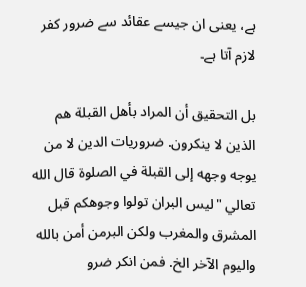ہے، یعنی ان جیسے عقائد سے ضرور کفر لازم آتا ہے۔

بل التحقيق أن المراد بأهل القبلة هم الذين لا ينكرون. ضروريات الدين لا من يوجه وجهه إلى القبلة في الصلوة قال الله تعالي "ليس البران تولوا وجوهكم قبل المشرق والمغرب ولكن البرمن أمن بالله واليوم الآخر الخ. فمن انکر ضرو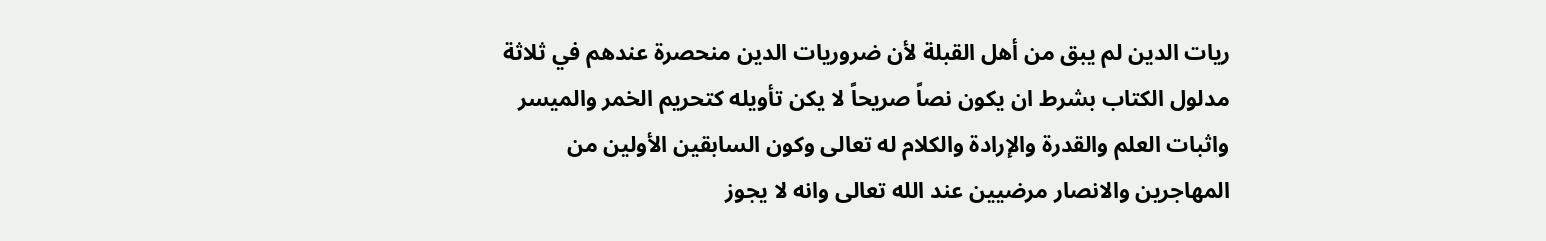ريات الدين لم يبق من أهل القبلة لأن ضروريات الدين منحصرة عندهم في ثلاثة مدلول الكتاب بشرط ان يكون نصاً صريحاً لا يكن تأويله كتحريم الخمر والميسر واثبات العلم والقدرة والإرادة والكلام له تعالى وكون السابقين الأولين من المهاجرين والانصار مرضيين عند الله تعالى وانه لا يجوز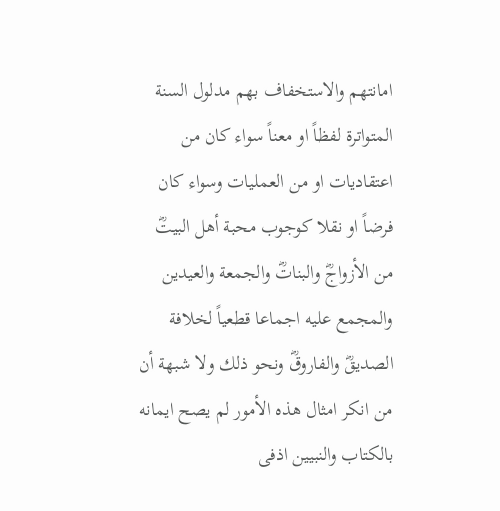امانتهم والاستخفاف بهم مدلول السنة المتواترة لفظاً او معناً سواء كان من اعتقاديات او من العمليات وسواء كان فرضاً او نقلا کوجوب محبة أهل البيتؓ من الأزواجؓ والبناتؓ والجمعة والعيدين والمجمع عليه اجماعا قطعياً لخلافة الصديقؓ والفاروقؓ ونحو ذلك ولا شبهة أن من انكر امثال هذه الأمور لم يصح ايمانه بالكتاب والنبيين اذفى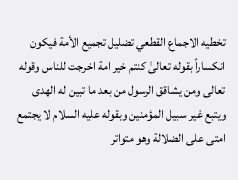تخطيه الاجماع القطعي تضليل تجميع الأمة فيكون انكساراً بقوله تعالیٰ کنتم خير امة اخرجت للناس وقوله تعالى ومن يشاقق الرسول من بعد ما تبين له الهدى ويتبع غير سبيل المؤمنين وبقوله عليه السلام لا يجتمع امتى على الضلالة وهو متواتر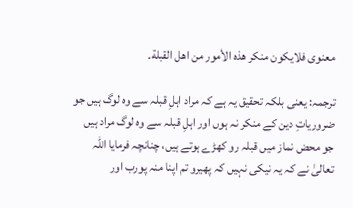معنوی فلايكون منكر هذه الأمور من اهل القبلة۔

ترجمہ: یعنی بلکہ تحقیق یہ ہے کہ مراد اہلِ قبلہ سے وہ لوگ ہیں جو ضروریاتِ دین کے منکر نہ ہوں اور اہلِ قبلہ سے وہ لوگ مراد ہیں جو محض نماز میں قبلہ رو کھڑے ہوتے ہیں، چنانچہ فرمایا اللہ تعالیٰ نے کہ یہ نیکی نہیں کہ پھیرو تم اپنا منہ پورب اور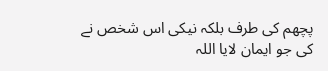پچھم کی طرف بلکہ نیکی اس شخص نے کی جو ایمان لایا اللہ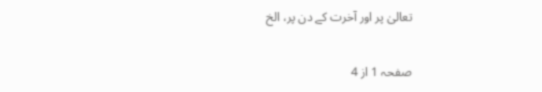تعالیٰ پر اور آخرت کے دن پر، الخ

صفحہ 1 از 4